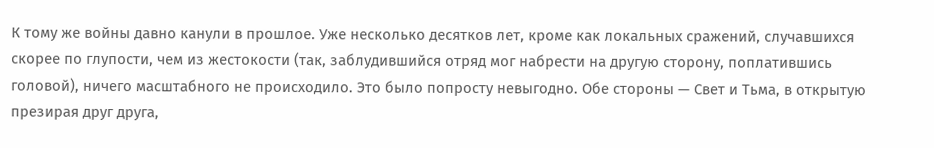К тому же войны давно канули в прошлое. Уже несколько десятков лет, кроме как локальных сражений, случавшихся скорее по глупости, чем из жестокости (так, заблудившийся отряд мог набрести на другую сторону, поплатившись головой), ничего масштабного не происходило. Это было попросту невыгодно. Обе стороны — Свет и Тьма, в открытую презирая друг друга,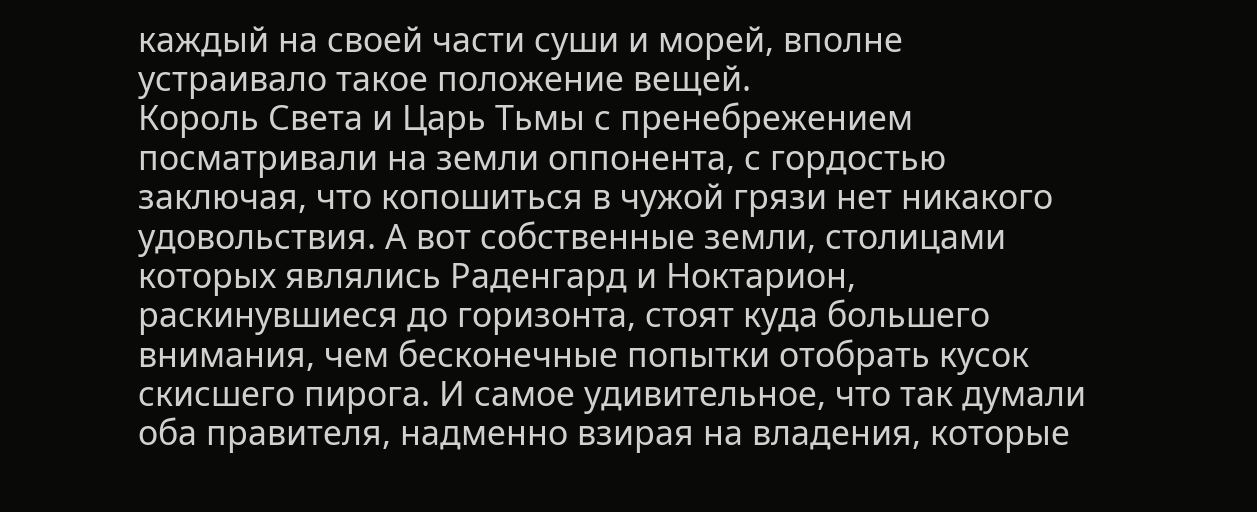каждый на своей части суши и морей, вполне устраивало такое положение вещей.
Король Света и Царь Тьмы с пренебрежением посматривали на земли оппонента, с гордостью заключая, что копошиться в чужой грязи нет никакого удовольствия. А вот собственные земли, столицами которых являлись Раденгард и Ноктарион, раскинувшиеся до горизонта, стоят куда большего внимания, чем бесконечные попытки отобрать кусок скисшего пирога. И самое удивительное, что так думали оба правителя, надменно взирая на владения, которые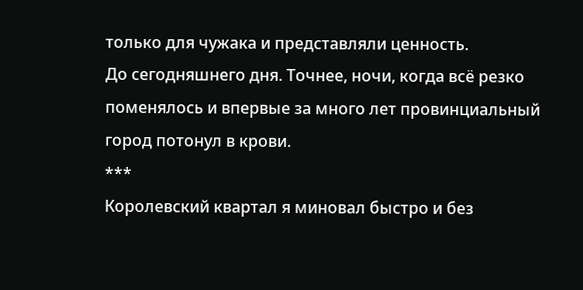только для чужака и представляли ценность.
До сегодняшнего дня. Точнее, ночи, когда всё резко поменялось и впервые за много лет провинциальный город потонул в крови.
***
Королевский квартал я миновал быстро и без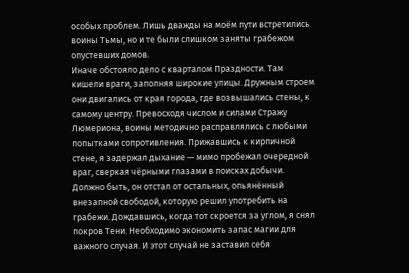особых проблем. Лишь дважды на моём пути встретились воины Тьмы, но и те были слишком заняты грабежом опустевших домов.
Иначе обстояло дело с кварталом Праздности. Там кишели враги, заполняя широкие улицы. Дружным строем они двигались от края города, где возвышались стены, к самому центру. Превосходя числом и силами Стражу Люмериона, воины методично расправлялись с любыми попытками сопротивления. Прижавшись к кирпичной стене, я задержал дыхание — мимо пробежал очередной враг, сверкая чёрными глазами в поисках добычи. Должно быть, он отстал от остальных, опьянённый внезапной свободой, которую решил употребить на грабежи. Дождавшись, когда тот скроется за углом, я снял покров Тени. Необходимо экономить запас магии для важного случая. И этот случай не заставил себя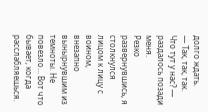долго ждать.
— Так, так, так. Что тут у нас? — раздалось позади меня.
Резко развернувшись, я столкнулся лицом к лицу с воином, внезапно вынырнувшим из темноты. Не повезло… Вот что бывает, когда расслабляешься.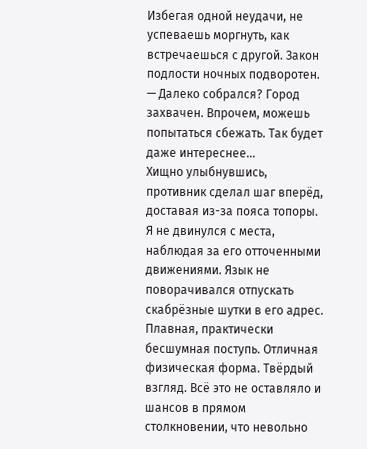Избегая одной неудачи, не успеваешь моргнуть, как встречаешься с другой. Закон подлости ночных подворотен.
— Далеко собрался? Город захвачен. Впрочем, можешь попытаться сбежать. Так будет даже интереснее…
Хищно улыбнувшись, противник сделал шаг вперёд, доставая из-за пояса топоры. Я не двинулся с места, наблюдая за его отточенными движениями. Язык не поворачивался отпускать скабрёзные шутки в его адрес. Плавная, практически бесшумная поступь. Отличная физическая форма. Твёрдый взгляд. Всё это не оставляло и шансов в прямом столкновении, что невольно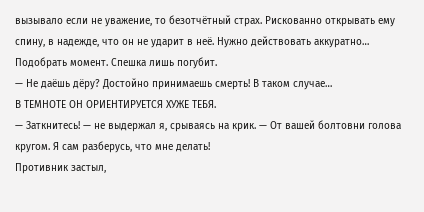вызывало если не уважение, то безотчётный страх. Рискованно открывать ему спину, в надежде, что он не ударит в неё. Нужно действовать аккуратно… Подобрать момент. Спешка лишь погубит.
— Не даёшь дёру? Достойно принимаешь смерть! В таком случае…
В ТЕМНОТЕ ОН ОРИЕНТИРУЕТСЯ ХУЖЕ ТЕБЯ.
— Заткнитесь! — не выдержал я, срываясь на крик. — От вашей болтовни голова кругом. Я сам разберусь, что мне делать!
Противник застыл,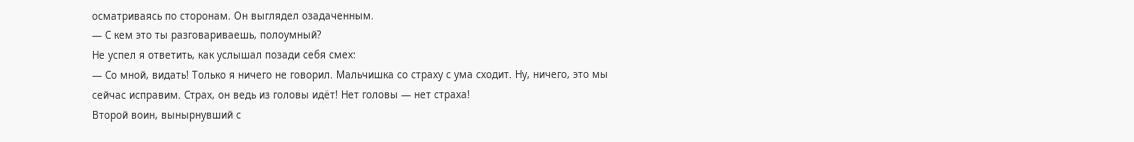осматриваясь по сторонам. Он выглядел озадаченным.
— С кем это ты разговариваешь, полоумный?
Не успел я ответить, как услышал позади себя смех:
— Со мной, видать! Только я ничего не говорил. Мальчишка со страху с ума сходит. Ну, ничего, это мы сейчас исправим. Страх, он ведь из головы идёт! Нет головы — нет страха!
Второй воин, вынырнувший с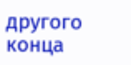другого конца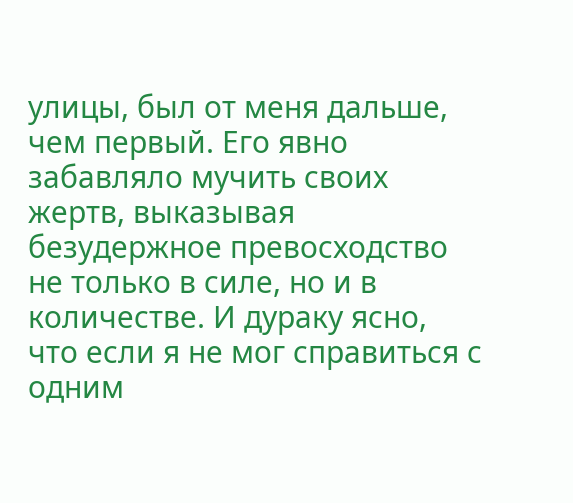улицы, был от меня дальше, чем первый. Его явно забавляло мучить своих жертв, выказывая безудержное превосходство не только в силе, но и в количестве. И дураку ясно, что если я не мог справиться с одним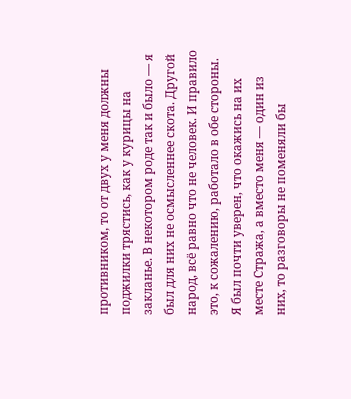противником, то от двух у меня должны поджилки трястись, как у курицы на закланье. В некотором роде так и было — я был для них не осмысленнее скота. Другой народ, всё равно что не человек. И правило это, к сожалению, работало в обе стороны. Я был почти уверен, что окажись на их месте Стража, а вместо меня — один из них, то разговоры не поменяли бы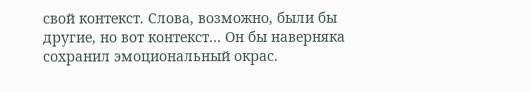свой контекст. Слова, возможно, были бы другие, но вот контекст… Он бы наверняка сохранил эмоциональный окрас.